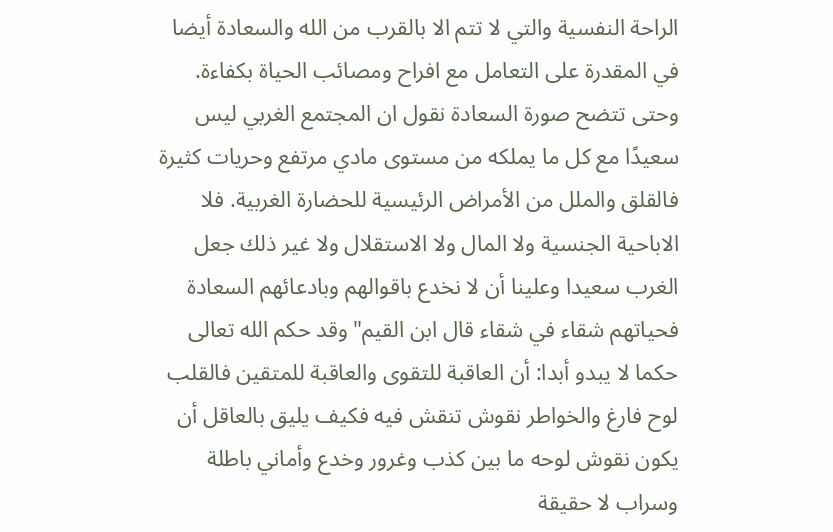الراحة النفسية والتي لا تتم الا بالقرب من الله والسعادة أيضا في المقدرة على التعامل مع افراح ومصائب الحياة بكفاءة. وحتى تتضح صورة السعادة نقول ان المجتمع الغربي ليس سعيدًا مع كل ما يملكه من مستوى مادي مرتفع وحريات كثيرة فالقلق والملل من الأمراض الرئيسية للحضارة الغربية. فلا الاباحية الجنسية ولا المال ولا الاستقلال ولا غير ذلك جعل الغرب سعيدا وعلينا أن لا نخدع باقوالهم وبادعائهم السعادة فحياتهم شقاء في شقاء قال ابن القيم"وقد حكم الله تعالى حكما لا يبدو أبدا: أن العاقبة للتقوى والعاقبة للمتقين فالقلب لوح فارغ والخواطر نقوش تنقش فيه فكيف يليق بالعاقل أن يكون نقوش لوحه ما بين كذب وغرور وخدع وأماني باطلة وسراب لا حقيقة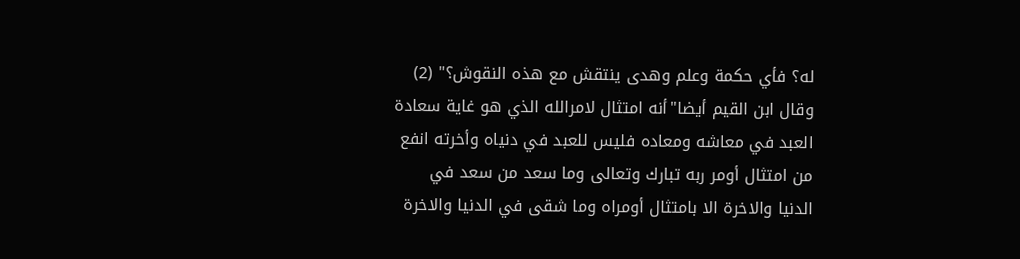له؟ فأي حكمة وعلم وهدى ينتقش مع هذه النقوش؟" (2) وقال ابن القيم أيضا"أنه امتثال لامرالله الذي هو غاية سعادة العبد في معاشه ومعاده فليس للعبد في دنياه وأخرته انفع من امتثال أومر ربه تبارك وتعالى وما سعد من سعد في الدنيا والاخرة الا بامتثال أومراه وما شقى في الدنيا والاخرة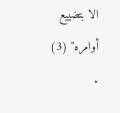الا بتضييع أوامره" (3) .